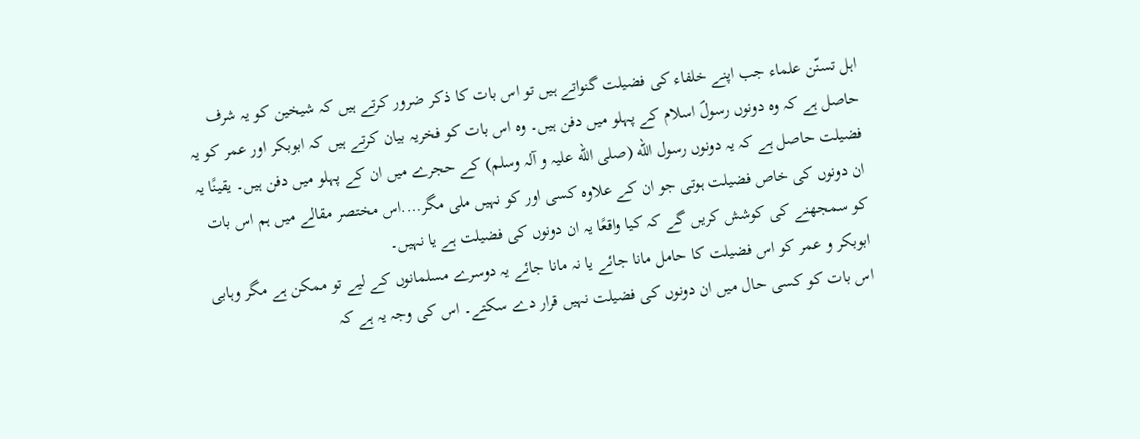اہل تسنّن علماء جب اپنے خلفاء کی فضیلت گنواتے ہیں تو اس بات کا ذکر ضرور کرتے ہیں کہ شیخین کو یہ شرف حاصل ہے کہ وہ دونوں رسولؐ اسلام کے پہلو میں دفن ہیں۔ وہ اس بات کو فخریہ بیان کرتے ہیں کہ ابوبکر اور عمر کو یہ فضیلت حاصل ہے کہ یہ دونوں رسول الله (صلی الله علیہ و آلہ وسلم) کے حجرے میں ان کے پہلو میں دفن ہیں۔ یقینًا یہ ان دونوں کی خاص فضیلت ہوتی جو ان کے علاوہ کسی اور کو نہیں ملی مگر….اس مختصر مقالے میں ہم اس بات کو سمجھنے کی کوشش کریں گے کہ کیا واقعًا یہ ان دونوں کی فضیلت ہے یا نہیں۔
ابوبکر و عمر کو اس فضیلت کا حامل مانا جائے یا نہ مانا جائے یہ دوسرے مسلمانوں کے لیے تو ممکن ہے مگر وہابی اس بات کو کسی حال میں ان دونوں کی فضیلت نہیں قرار دے سکتے۔ اس کی وجہ یہ ہے کہ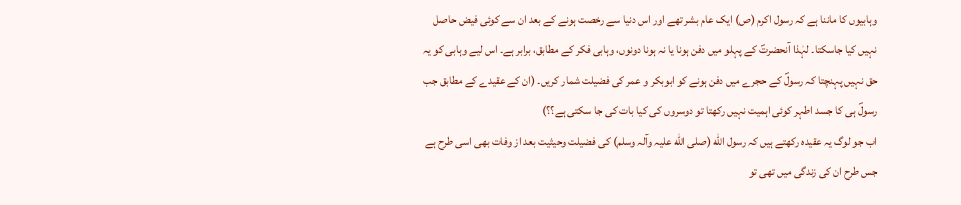وہابیوں کا ماننا ہے کہ رسول اکرم (ص) ایک عام بشر تھے اور اس دنیا سے رخصت ہونے کے بعد ان سے کوئی فیض حاصل نہیں کیا جاسکتا۔ لہٰذا آنحضرتؐ کے پہلو میں دفن ہونا یا نہ ہونا دونوں، وہابی فکر کے مطابق، برابر ہے۔ اس لیے وہابی کو یہ حق نہیں پہنچتا کہ رسولؐ کے حجرے میں دفن ہونے کو ابوبکر و عمر کی فضیلت شمار کریں۔ (ان کے عقیدے کے مطابق جب رسولؐ ہی کا جسد اطہر کوئی اہمیت نہیں رکھتا تو دوسروں کی کیا بات کی جا سکتی ہے؟؟)
اب جو لوگ یہ عقیدہ رکھتے ہیں کہ رسول الله (صلی الله علیہ وآلہ وسلم) کی فضیلت وحیثیت بعد از وفات بھی اسی طرح ہے جس طرح ان کی زندگی میں تھی تو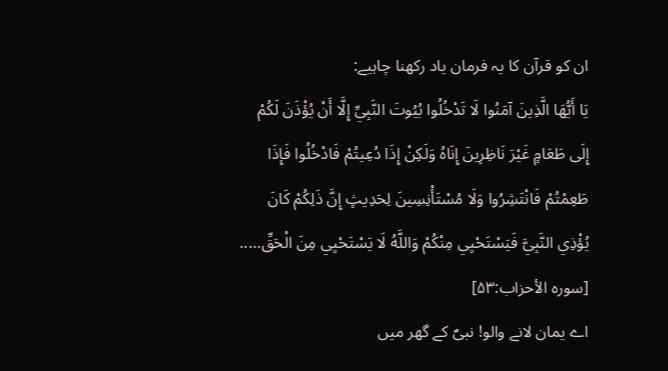ان کو قرآن کا یہ فرمان یاد رکھنا چاہیے:
يَا أَيُّهَا الَّذِينَ آمَنُوا لَا تَدْخُلُوا بُيُوتَ النَّبِيِّ إِلَّا أَنْ يُؤْذَنَ لَكُمْ إِلَى طَعَامٍ غَيْرَ نَاظِرِينَ إِنَاهُ وَلَكِنْ إِذَا دُعِيتُمْ فَادْخُلُوا فَإِذَا طَعِمْتُمْ فَانْتَشِرُوا وَلَا مُسْتَأْنِسِينَ لِحَدِيثٍ إِنَّ ذَلِكُمْ كَانَ يُؤْذِي النَّبِيَّ فَيَسْتَحْيِي مِنْكُمْ وَاللَّهُ لَا يَسْتَحْيِي مِنَ الْحَقِّ…..
[سوره الأحزاب:۵٣]
اے یمان لانے والو! نبیؐ کے گھر میں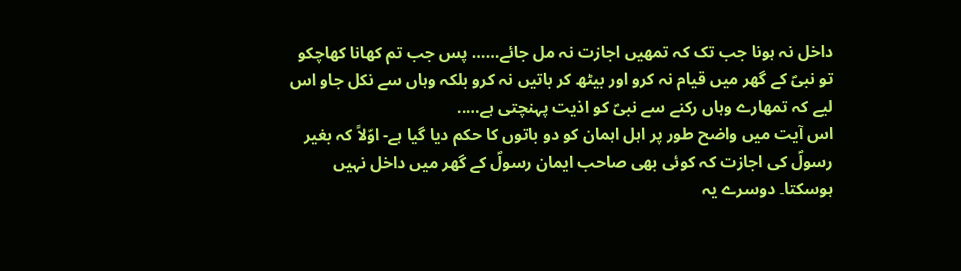داخل نہ ہونا جب تک کہ تمھیں اجازت نہ مل جائے…… پس جب تم کھانا کھاچکو تو نبیؐ کے گھر میں قیام نہ کرو اور بیٹھ کر باتیں نہ کرو بلکہ وہاں سے نکل جاو اس لیے کہ تمھارے وہاں رکنے سے نبیؐ کو اذیت پہنچتی ہے…..
اس آیت میں واضح طور پر اہل اہمان کو دو باتوں کا حکم دیا گیا ہے- اوّلاً کہ بغیر رسولؐ کی اجازت کہ کوئی بھی صاحب ایمان رسولؐ کے گھر میں داخل نہیں ہوسکتا۔ دوسرے یہ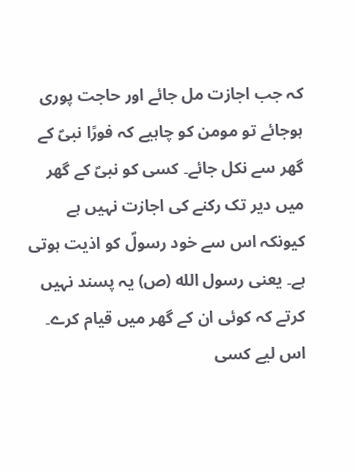کہ جب اجازت مل جائے اور حاجت پوری ہوجائے تو مومن کو چاہیے کہ فورًا نبیؐ کے گھر سے نکل جائے۔ کسی کو نبیؐ کے گھر میں دیر تک رکنے کی اجازت نہیں ہے کیونکہ اس سے خود رسولؐ کو اذیت ہوتی ہے۔ یعنی رسول الله (ص) یہ پسند نہیں کرتے کہ کوئی ان کے گھر میں قیام کرے۔ اس لیے کسی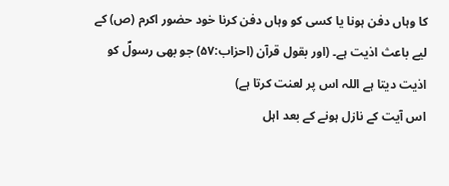کا وہاں دفن ہونا یا کسی کو وہاں دفن کرنا خود حضور اکرم (ص) کے لیے باعث اذیت ہے۔ (اور بقول قرآن (احزاب:۵٧) جو بھی رسولؐ کو اذیت دیتا ہے اللہ اس پر لعنت کرتا ہے)
اس آیت کے نازل ہونے کے بعد اہل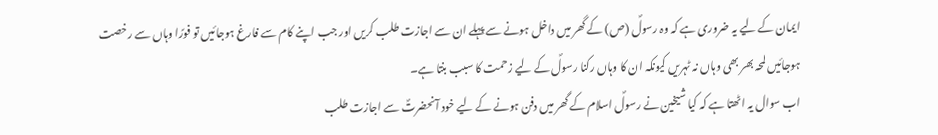ایمان کے لیے یہ ضروری ہے کہ وہ رسولؐ (ص) کے گھر میں داخل ہونے سے پہلے ان سے اجازت طلب کریں اور جب اپنے کام سے فارغ ہوجائیں تو فورًا وہاں سے رخصت ہوجائیں لمحہ بھر بھی وہاں نہ ٹہریں کیونکہ ان کا وہاں رکنا رسولؐ کے لیے زحمت کا سبب بنتا ہے۔
اب سوال یہ اٹھتا ہے کہ کیا شیخین نے رسولؐ اسلام کے گھر میں دفن ہونے کے لیے خود آنحضرتؐ سے اجازت طلب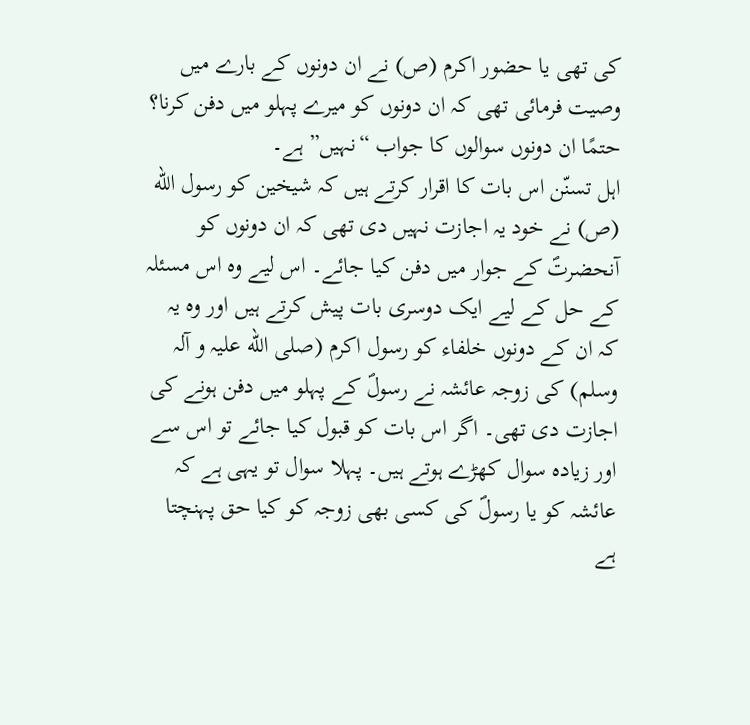کی تھی یا حضور اکرم (ص) نے ان دونوں کے بارے میں وصیت فرمائی تھی کہ ان دونوں کو میرے پہلو میں دفن کرنا؟ حتمًا ان دونوں سوالوں کا جواب “نہیں” ہے۔
اہل تسنّن اس بات کا اقرار کرتے ہیں کہ شیخین کو رسول الله (ص) نے خود یہ اجازت نہیں دی تھی کہ ان دونوں کو آنحضرتؐ کے جوار میں دفن کیا جائے۔ اس لیے وہ اس مسئلہ کے حل کے لیے ایک دوسری بات پیش کرتے ہیں اور وہ یہ کہ ان کے دونوں خلفاء کو رسول اکرم (صلی الله علیہ و آلہ وسلم) کی زوجہ عائشہ نے رسولؐ کے پہلو میں دفن ہونے کی اجازت دی تھی۔ اگر اس بات کو قبول کیا جائے تو اس سے اور زیادہ سوال کھڑے ہوتے ہیں۔ پہلا سوال تو یہی ہے کہ عائشہ کو یا رسولؐ کی کسی بھی زوجہ کو کیا حق پہنچتا ہے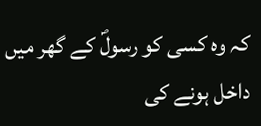کہ وہ کسی کو رسولؐ کے گھر میں داخل ہونے کی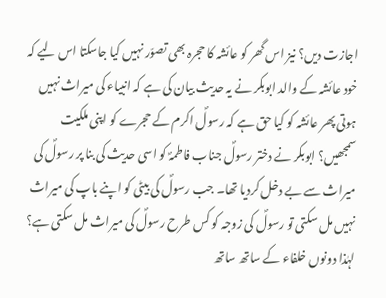اجازت دیں؟ نیز اس گھر کو عائشہ کا حجرہ بھی تصوّر نہیں کیا جاسکتا اس لیے کہ خود عائشہ کے والد ابوبکر نے یہ حدیث بیان کی ہے کہ انبیاء کی میراث نہیں ہوتی پھر عائشہ کو کیا حق ہے کہ رسولؐ اکرم کے حجرے کو اپنی ملکیت سمجھیں؟ ابوبکر نے دختر رسولؐ جناب فاطمہؐ کو اسی حدیث کی بنا پر رسولؐ کی میراث سے بے دخل کردیا تھا۔ جب رسولؐ کی بیٹی کو اپنے باپ کی میراث نہیں مل سکتی تو رسولؐ کی زوجہ کو کس طرح رسولؐ کی میراث مل سکتی ہے؟ لہٰذا دونوں خلفاء کے ساتھ ساتھ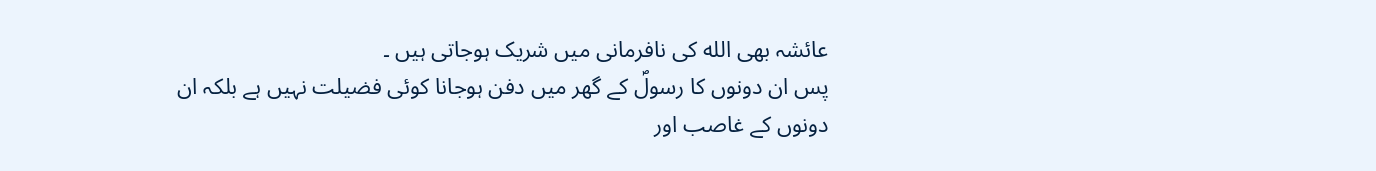عائشہ بھی الله کی نافرمانی میں شریک ہوجاتی ہیں ۔
پس ان دونوں کا رسولؐ کے گھر میں دفن ہوجانا کوئی فضیلت نہیں ہے بلکہ ان دونوں کے غاصب اور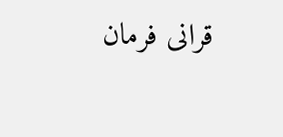قرانی فرمان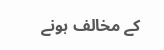کے مخالف ہونے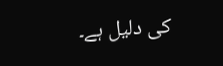کی دلیل ہے۔